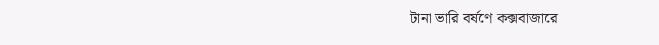টানা ভারি বর্ষণে কক্সবাজারে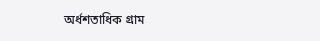অর্ধশতাধিক গ্রাম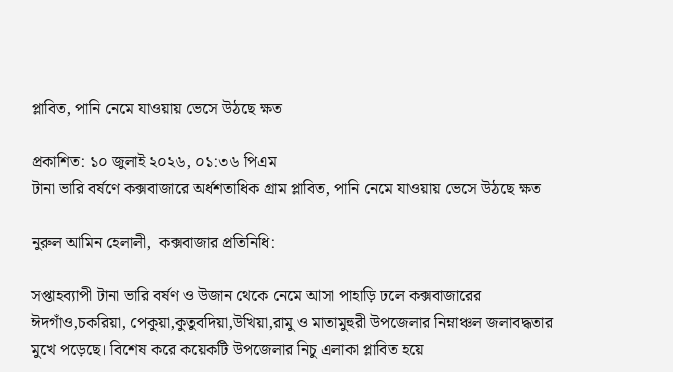প্লাবিত, পানি নেমে যাওয়ায় ভেসে উঠছে ক্ষত

প্রকাশিত: ১০ জুলাই ২০২৬, ০১:৩৬ পিএম
টানা ভারি বর্ষণে কক্সবাজারে অর্ধশতাধিক গ্রাম প্লাবিত, পানি নেমে যাওয়ায় ভেসে উঠছে ক্ষত

নুরুল আমিন হেলালী,  কক্সবাজার প্রতিনিধি:

সপ্তাহব্যাপী টানা ভারি বর্ষণ ও উজান থেকে নেমে আসা পাহাড়ি ঢলে কক্সবাজারের ঈদগাঁও,চকরিয়া, পেকুয়া,কুতুবদিয়া,উখিয়া,রামু ও মাতামুহুরী উপজেলার নিম্নাঞ্চল জলাবদ্ধতার মুখে পড়েছে। বিশেষ করে কয়েকটি উপজেলার নিচু এলাকা প্লাবিত হয়ে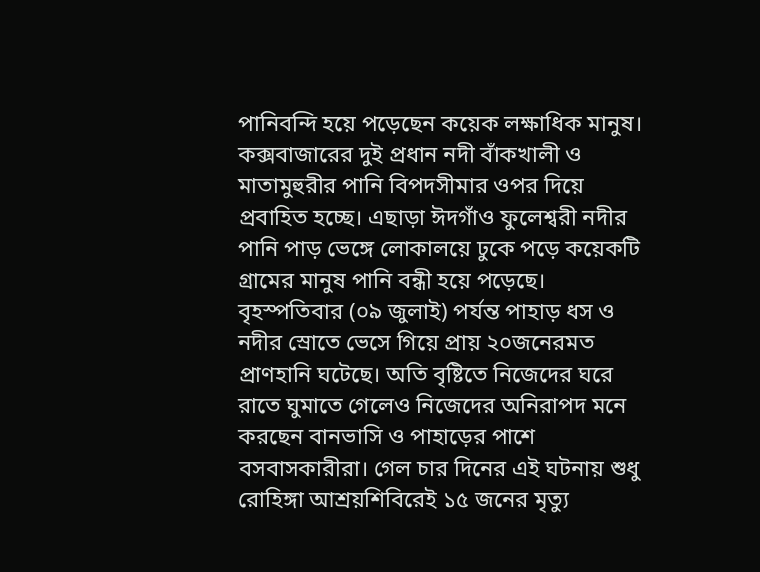পানিবন্দি হয়ে পড়েছেন কয়েক লক্ষাধিক মানুষ। কক্সবাজারের দুই প্রধান নদী বাঁকখালী ও মাতামুহুরীর পানি বিপদসীমার ওপর দিয়ে প্রবাহিত হচ্ছে। এছাড়া ঈদগাঁও ফুলেশ্বরী নদীর পানি পাড় ভেঙ্গে লোকালয়ে ঢুকে পড়ে কয়েকটি গ্রামের মানুষ পানি বন্ধী হয়ে পড়েছে। বৃহস্পতিবার (০৯ জুলাই) পর্যন্ত পাহাড় ধস ও নদীর স্রোতে ভেসে গিয়ে প্রায় ২০জনেরমত প্রাণহানি ঘটেছে। অতি বৃষ্টিতে নিজেদের ঘরে রাতে ঘুমাতে গেলেও নিজেদের অনিরাপদ মনে করছেন বানভাসি ও পাহাড়ের পাশে বসবাসকারীরা। গেল চার দিনের এই ঘটনায় শুধু রোহিঙ্গা আশ্রয়শিবিরেই ১৫ জনের মৃত্যু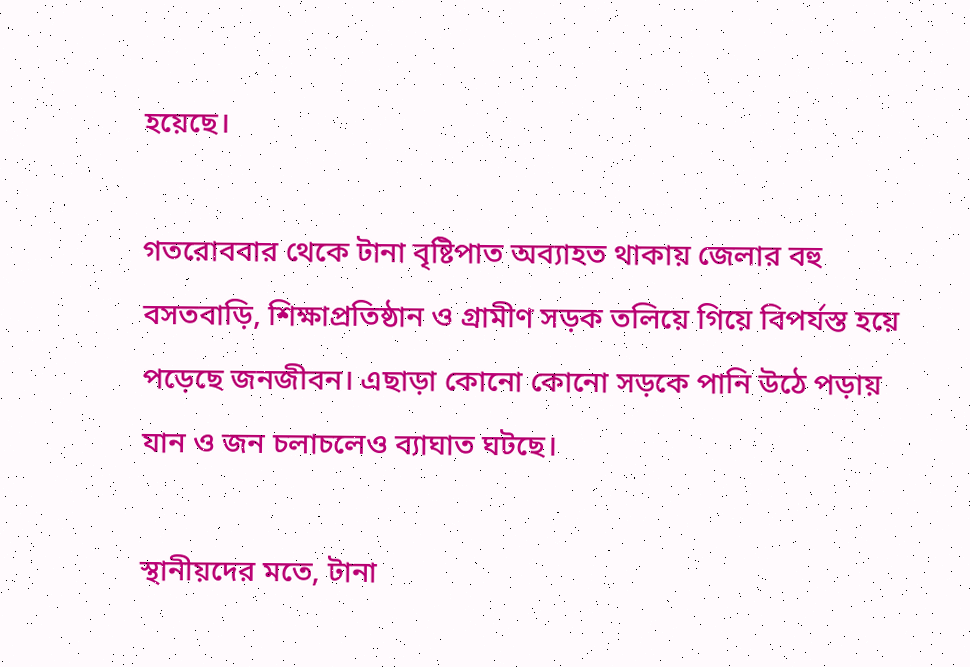হয়েছে।

গতরোববার থেকে টানা বৃষ্টিপাত অব্যাহত থাকায় জেলার বহু বসতবাড়ি, শিক্ষাপ্রতিষ্ঠান ও গ্রামীণ সড়ক তলিয়ে গিয়ে বিপর্যস্ত হয়ে পড়েছে জনজীবন। এছাড়া কোনো কোনো সড়কে পানি উঠে পড়ায় যান ও জন চলাচলেও ব্যাঘাত ঘটছে।

স্থানীয়দের মতে, টানা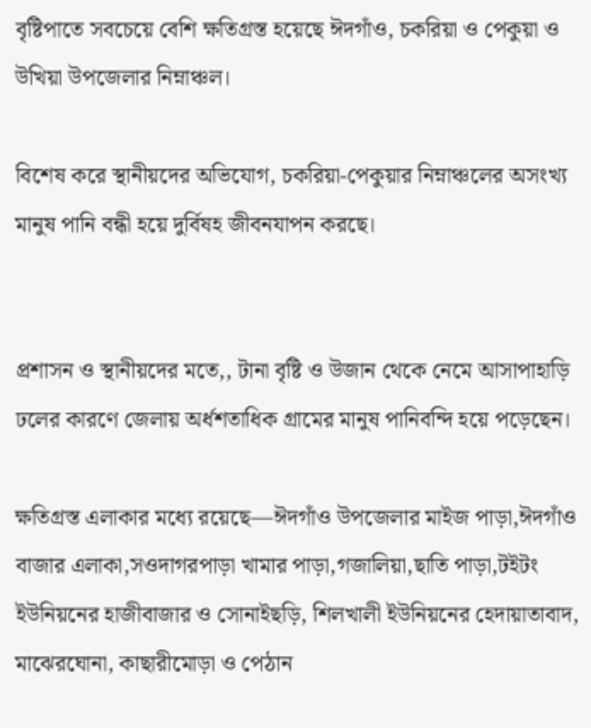বৃষ্টিপাতে সবচেয়ে বেশি ক্ষতিগ্রস্ত হয়েছে ঈদগাঁও, চকরিয়া ও পেকুয়া ও উখিয়া উপজেলার নিম্নাঞ্চল।

বিশেষ করে স্থানীয়দের অভিযোগ, চকরিয়া-পেকুয়ার নিম্নাঞ্চলের অসংখ্য মানুষ পানি বন্ধী হয়ে দুর্বিষহ জীবনযাপন করছে।


প্রশাসন ও স্থানীয়দের মতে,, টানা বৃষ্টি ও উজান থেকে নেমে আসাপাহাড়ি ঢলের কারণে জেলায় অর্ধশতাধিক গ্রামের মানুষ পানিবন্দি হয়ে পড়েছেন।

ক্ষতিগ্রস্ত এলাকার মধ্যে রয়েছে—ঈদগাঁও উপজেলার মাইজ পাড়া,ঈদগাঁও বাজার এলাকা,সওদাগরপাড়া খামার পাড়া,গজালিয়া,ছাতি পাড়া,টইটং ইউনিয়নের হাজীবাজার ও সোনাইছড়ি, শিলখালী ইউনিয়নের হেদায়াতাবাদ, মাঝেরঘোনা, কাছারীমোড়া ও পেঠান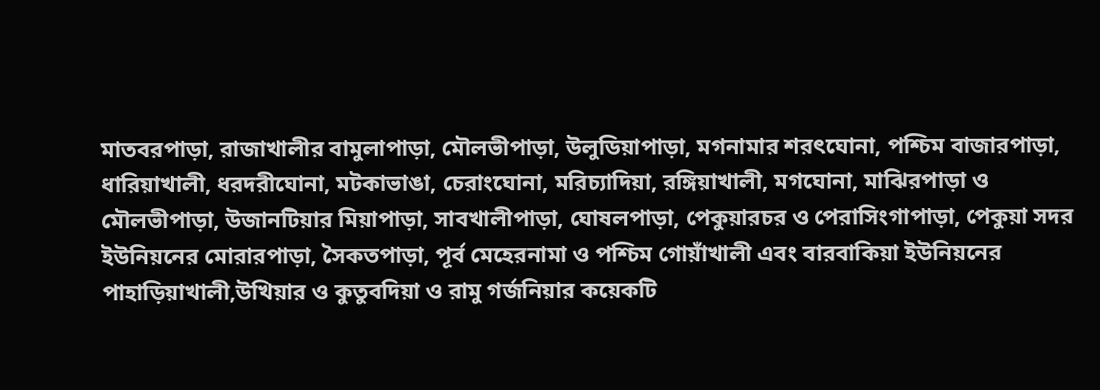মাতবরপাড়া, রাজাখালীর বামুলাপাড়া, মৌলভীপাড়া, উলুডিয়াপাড়া, মগনামার শরৎঘোনা, পশ্চিম বাজারপাড়া, ধারিয়াখালী, ধরদরীঘোনা, মটকাভাঙা, চেরাংঘোনা, মরিচ্যাদিয়া, রঙ্গিয়াখালী, মগঘোনা, মাঝিরপাড়া ও মৌলভীপাড়া, উজানটিয়ার মিয়াপাড়া, সাবখালীপাড়া, ঘোষলপাড়া, পেকুয়ারচর ও পেরাসিংগাপাড়া, পেকুয়া সদর ইউনিয়নের মোরারপাড়া, সৈকতপাড়া, পূর্ব মেহেরনামা ও পশ্চিম গোয়াঁখালী এবং বারবাকিয়া ইউনিয়নের পাহাড়িয়াখালী,উখিয়ার ও কুতুবদিয়া ও রামু গর্জনিয়ার কয়েকটি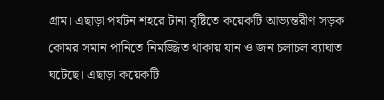গ্রাম। এছাড়া পর্যটন শহরে টানা বৃষ্টিতে কয়েকটি আভ্যন্তরীণ সড়ক কোমর সমান পানিতে নিমজ্জিত থাকায় যান ও জন চলাচল ব্যাঘাত ঘটেছে। এছাড়া কয়েকটি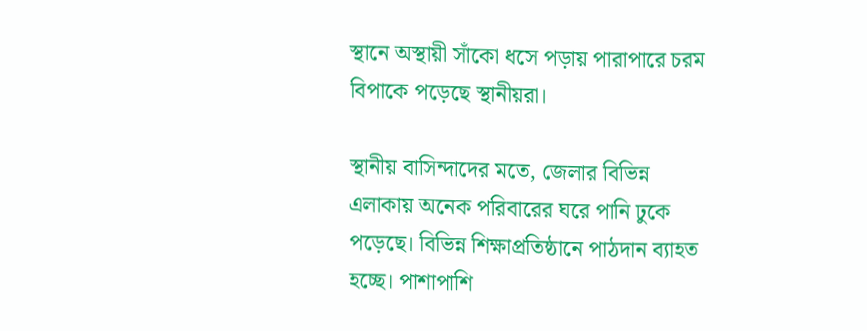স্থানে অস্থায়ী সাঁকো ধসে পড়ায় পারাপারে চরম বিপাকে পড়েছে স্থানীয়রা।

স্থানীয় বাসিন্দাদের মতে, জেলার বিভিন্ন এলাকায় অনেক পরিবারের ঘরে পানি ঢুকে পড়েছে। বিভিন্ন শিক্ষাপ্রতিষ্ঠানে পাঠদান ব্যাহত হচ্ছে। পাশাপাশি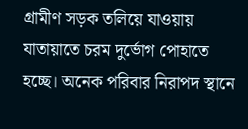গ্রামীণ সড়ক তলিয়ে যাওয়ায় যাতায়াতে চরম দুর্ভোগ পোহাতে হচ্ছে। অনেক পরিবার নিরাপদ স্থানে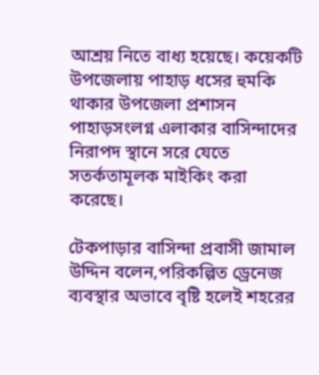আশ্রয় নিতে বাধ্য হয়েছে। কয়েকটি উপজেলায় পাহাড় ধসের হুমকি থাকার উপজেলা প্রশাসন পাহাড়সংলগ্ন এলাকার বাসিন্দাদের নিরাপদ স্থানে সরে যেতে সতর্কতামূলক মাইকিং করা করেছে।

টেকপাড়ার বাসিন্দা প্রবাসী জামাল উদ্দিন বলেন,পরিকল্পিত ড্রেনেজ ব্যবস্থার অভাবে বৃষ্টি হলেই শহরের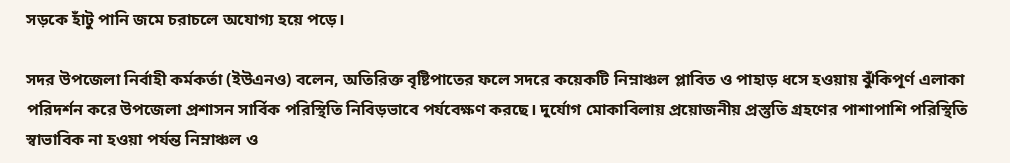সড়কে হাঁটু পানি জমে চরাচলে অযোগ্য হয়ে পড়ে।

সদর উপজেলা নির্বাহী কর্মকর্তা (ইউএনও) বলেন, অতিরিক্ত বৃষ্টিপাতের ফলে সদরে কয়েকটি নিম্নাঞ্চল প্লাবিত ও পাহাড় ধসে হওয়ায় ঝুঁকিপূর্ণ এলাকা পরিদর্শন করে উপজেলা প্রশাসন সার্বিক পরিস্থিতি নিবিড়ভাবে পর্যবেক্ষণ করছে। দুর্যোগ মোকাবিলায় প্রয়োজনীয় প্রস্তুতি গ্রহণের পাশাপাশি পরিস্থিতি স্বাভাবিক না হওয়া পর্যন্ত নিম্নাঞ্চল ও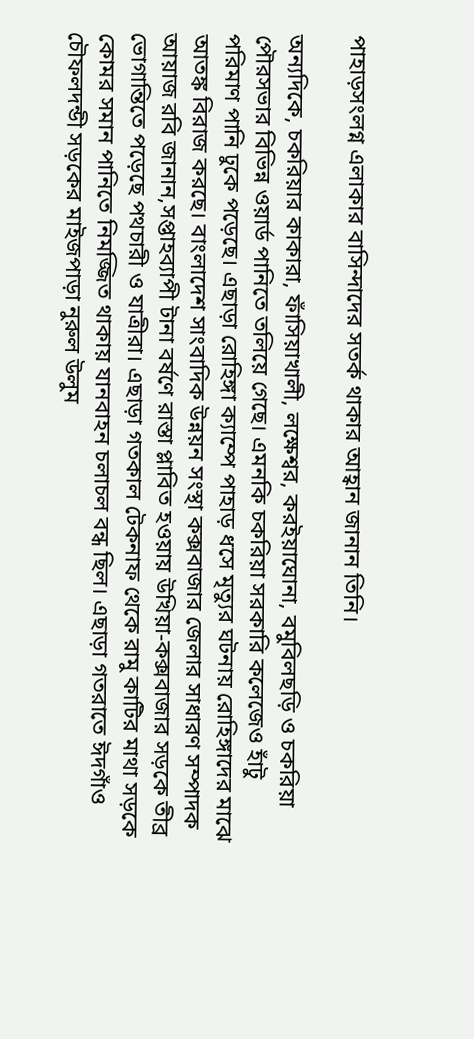পাহাড়সংলগ্ন এলাকার বাসিন্দাদের সতর্ক থাকার আহ্বান জানান তিনি।

অন্যদিকে, চকরিয়ার কাকারা, ফাঁসিয়াখালী, লক্ষেশ্বর, করইয়াঘোনা, বমুবিলছড়ি ও চকরিয়া পৌরসভার বিভিন্ন ওয়ার্ড পানিতে তলিয়ে গেছে। এমনকি চকরিয়া সরকারি কলেজেও হাঁটু পরিমাণ পানি ঢুকে পড়েছে। এছাড়া রোহিঙ্গা ক্যাম্পে পাহাড় ধসে মৃত্যুর ঘটনায় রোহিঙ্গাদের মাঝে আতঙ্ক বিরাজ করছে। বাংলাদেশ সাংবাদিক উন্নয়ন সংস্থা কক্সবাজার জেলার সাধারণ সম্পাদক আয়াজ রবি জানান,সপ্তাহব্যাপী টানা বর্ষণে রাস্তা প্লাবিত হওয়ায় উখিয়া-কক্সবাজার সড়কে তীব্র ভোগান্তিতে পড়েছে পথচারী ও যাত্রীরা। এছাড়া গতকাল টেকনাফ থেকে রামু কাটির মাথা সড়কে কোমর সমান পানিতে নিমজ্জিত থাকায় যানবাহন চলাচল বন্ধ ছিল। এছাড়া গতরাতে ঈদগাঁও চৌফলদন্ডী সড়কের মাইজপাড়া নুরুল উলুম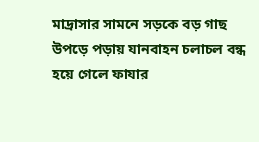মাদ্রাসার সামনে সড়কে বড় গাছ উপড়ে পড়ায় যানবাহন চলাচল বন্ধ হয়ে গেলে ফাযার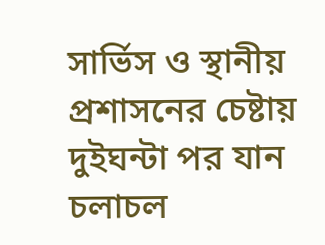সার্ভিস ও স্থানীয় প্রশাসনের চেষ্টায় দুইঘন্টা পর যান চলাচল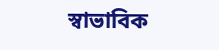স্বাভাবিক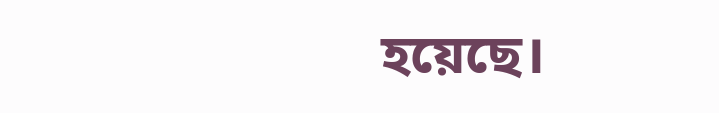হয়েছে।